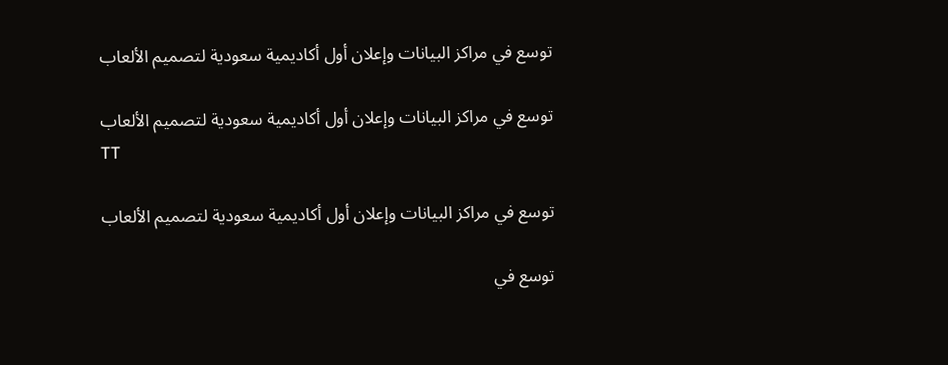توسع في مراكز البيانات وإعلان أول أكاديمية سعودية لتصميم الألعاب

توسع في مراكز البيانات وإعلان أول أكاديمية سعودية لتصميم الألعاب
TT

توسع في مراكز البيانات وإعلان أول أكاديمية سعودية لتصميم الألعاب

توسع في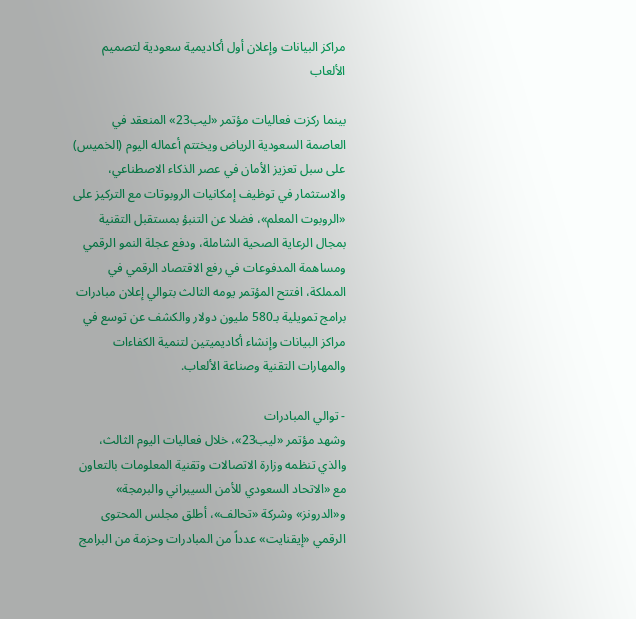مراكز البيانات وإعلان أول أكاديمية سعودية لتصميم الألعاب

بينما ركزت فعاليات مؤتمر «ليب23» المنعقد في العاصمة السعودية الرياض ويختتم أعماله اليوم (الخميس) على سبل تعزيز الأمان في عصر الذكاء الاصطناعي، والاستثمار في توظيف إمكانيات الروبوتات مع التركيز على «الروبوت المعلم»، فضلا عن التنبؤ بمستقبل التقنية بمجال الرعاية الصحية الشاملة، ودفع عجلة النمو الرقمي ومساهمة المدفوعات في رفع الاقتصاد الرقمي في المملكة، افتتح المؤتمر يومه الثالث بتوالي إعلان مبادرات برامج تمويلية بـ580 مليون دولار والكشف عن توسع في مراكز البيانات وإنشاء أكاديميتين لتنمية الكفاءات والمهارات التقنية وصناعة الألعاب.

- توالي المبادرات
وشهد مؤتمر «ليب23»، خلال فعاليات اليوم الثالث، والذي تنظمه وزارة الاتصالات وتقنية المعلومات بالتعاون مع «الاتحاد السعودي للأمن السيبراني والبرمجة» و«الدرونز» وشركة «تحالف»، أطلق مجلس المحتوى الرقمي «إيقنايت» عدداً من المبادرات وحزمة من البرامج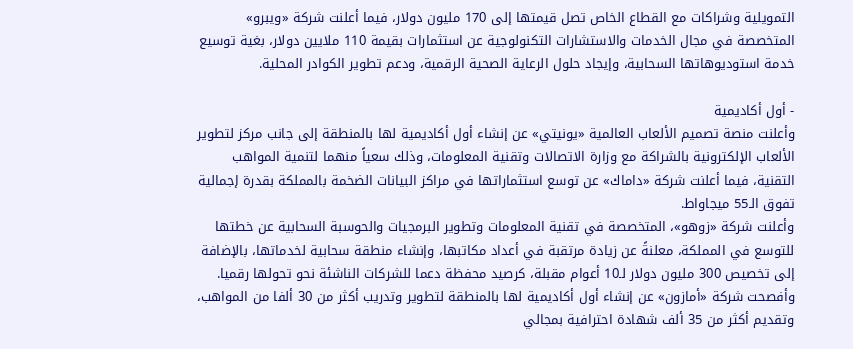التمويلية وشراكات مع القطاع الخاص تصل قيمتها إلى 170 مليون دولار، فيما أعلنت شركة «ويبرو» المتخصصة في مجال الخدمات والاستشارات التكنولوجية عن استثمارات بقيمة 110 ملايين دولار، بغية توسيع خدمة استوديوهاتها السحابية، وإيجاد حلول الرعاية الصحية الرقمية، ودعم تطوير الكوادر المحلية.

- أول أكاديمية
وأعلنت منصة تصميم الألعاب العالمية «يونيتي» عن إنشاء أول أكاديمية لها بالمنطقة إلى جانب مركز لتطوير الألعاب الإلكترونية بالشراكة مع وزارة الاتصالات وتقنية المعلومات، وذلك سعياً منهما لتنمية المواهب التقنية، فيما أعلنت شركة «داماك» عن توسع استثماراتها في مراكز البيانات الضخمة بالمملكة بقدرة إجمالية تفوق الـ55 ميجاواط.
وأعلنت شركة «زوهو»، المتخصصة في تقنية المعلومات وتطوير البرمجيات والحوسبة السحابية عن خطتها للتوسع في المملكة، معلنةً عن زيادة مرتقبة في أعداد مكاتبها، وإنشاء منطقة سحابية لخدماتها، بالإضافة إلى تخصيص 300 مليون دولار لـ10 أعوام مقبلة، كرصيد محفظة دعما للشركات الناشئة نحو تحولها رقميا.
وأفصحت شركة «أمازون» عن إنشاء أول أكاديمية لها بالمنطقة لتطوير وتدريب أكثر من 30 ألفا من المواهب، وتقديم أكثر من 35 ألف شهادة احترافية بمجالي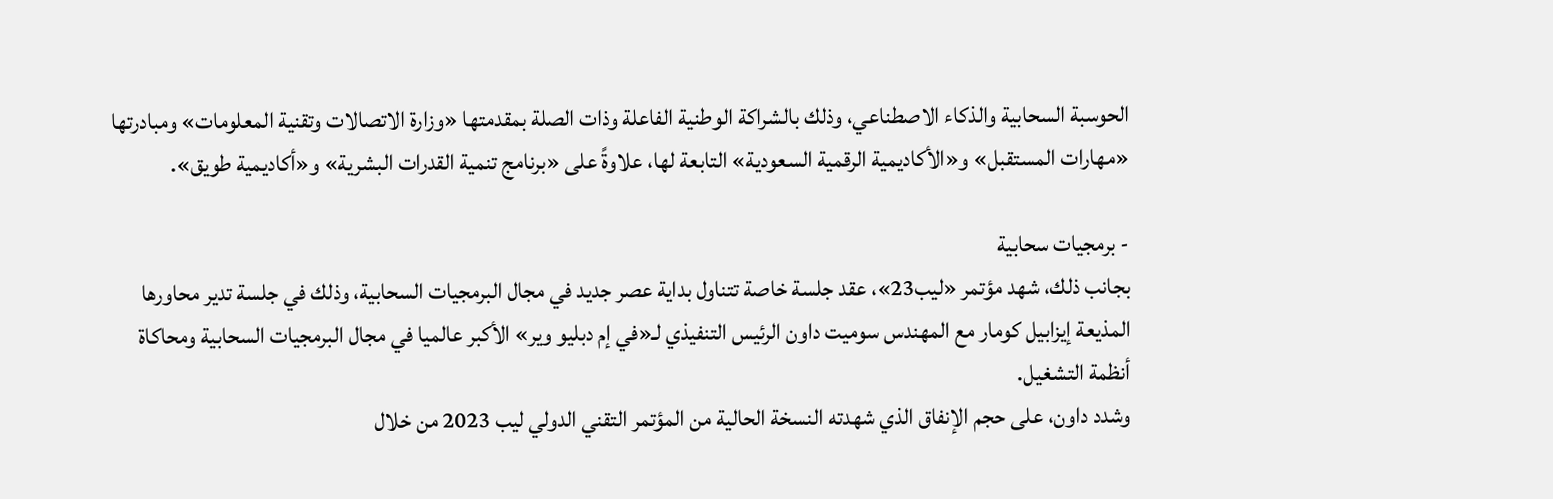الحوسبة السحابية والذكاء الاصطناعي، وذلك بالشراكة الوطنية الفاعلة وذات الصلة بمقدمتها «وزارة الاتصالات وتقنية المعلومات» ومبادرتها «مهارات المستقبل» و«الأكاديمية الرقمية السعودية» التابعة لها، علاوةً على «برنامج تنمية القدرات البشرية» و«أكاديمية طويق».

- برمجيات سحابية
بجانب ذلك، شهد مؤتمر «ليب23»، عقد جلسة خاصة تتناول بداية عصر جديد في مجال البرمجيات السحابية، وذلك في جلسة تدير محاورها المذيعة إيزابيل كومار مع المهندس سوميت داون الرئيس التنفيذي لـ«في إم دبليو وير» الأكبر عالميا في مجال البرمجيات السحابية ومحاكاة أنظمة التشغيل.
وشدد داون، على حجم الإنفاق الذي شهدته النسخة الحالية من المؤتمر التقني الدولي ليب 2023 من خلال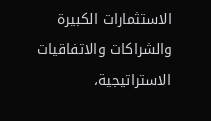الاستثمارات الكبيرة والشراكات والاتفاقيات الاستراتيجية،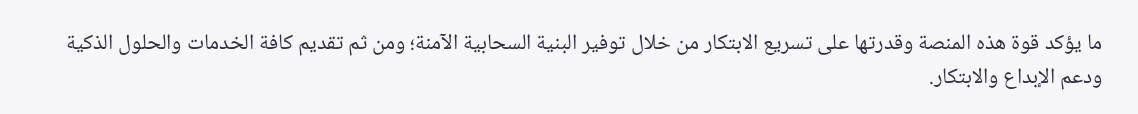ما يؤكد قوة هذه المنصة وقدرتها على تسريع الابتكار من خلال توفير البنية السحابية الآمنة؛ ومن ثم تقديم كافة الخدمات والحلول الذكية ودعم الإبداع والابتكار.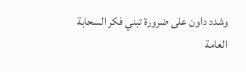وشدد داون على ضرورة تبني فكر السحابة العامة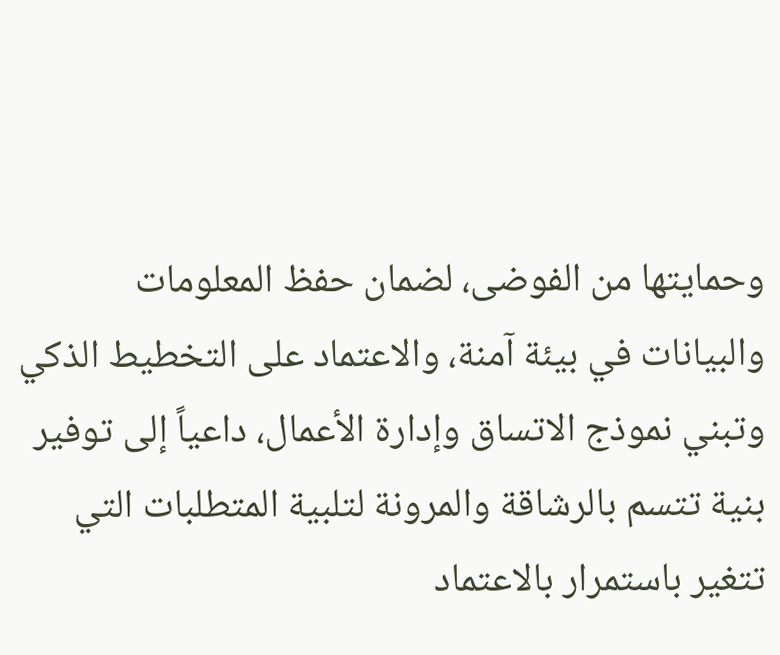وحمايتها من الفوضى، لضمان حفظ المعلومات والبيانات في بيئة آمنة، والاعتماد على التخطيط الذكي وتبني نموذج الاتساق وإدارة الأعمال، داعياً إلى توفير بنية تتسم بالرشاقة والمرونة لتلبية المتطلبات التي تتغير باستمرار بالاعتماد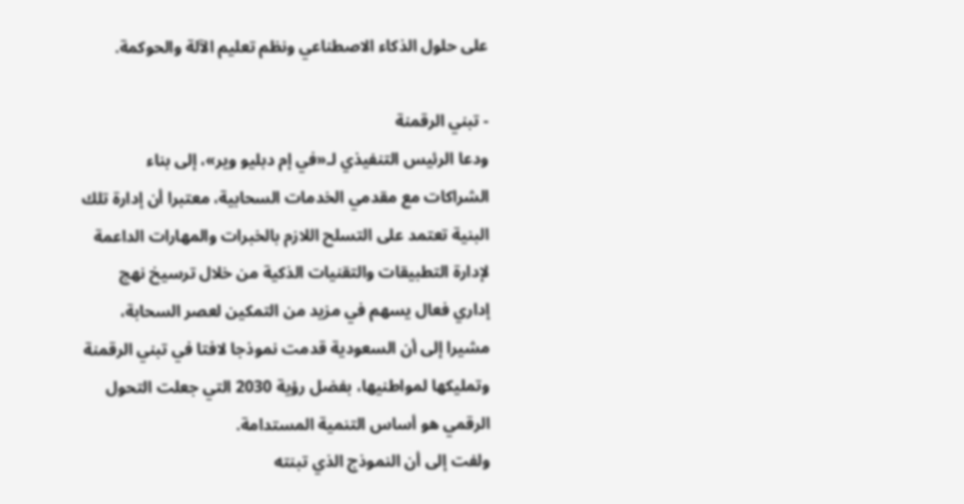على حلول الذكاء الاصطناعي ونظم تعليم الآلة والحوكمة.

- تبني الرقمنة
ودعا الرئيس التنفيذي لـ«في إم دبليو وير»، إلى بناء الشراكات مع مقدمي الخدمات السحابية، معتبرا أن إدارة تلك البنية تعتمد على التسلح اللازم بالخبرات والمهارات الداعمة لإدارة التطبيقات والتقنيات الذكية من خلال ترسيخ نهج إداري فعال يسهم في مزيد من التمكين لعصر السحابة، مشيرا إلى أن السعودية قدمت نموذجا لافتا في تبني الرقمنة وتمليكها لمواطنيها، بفضل رؤية 2030 التي جعلت التحول الرقمي هو أساس التنمية المستدامة.
ولفت إلى أن النموذج الذي تبنته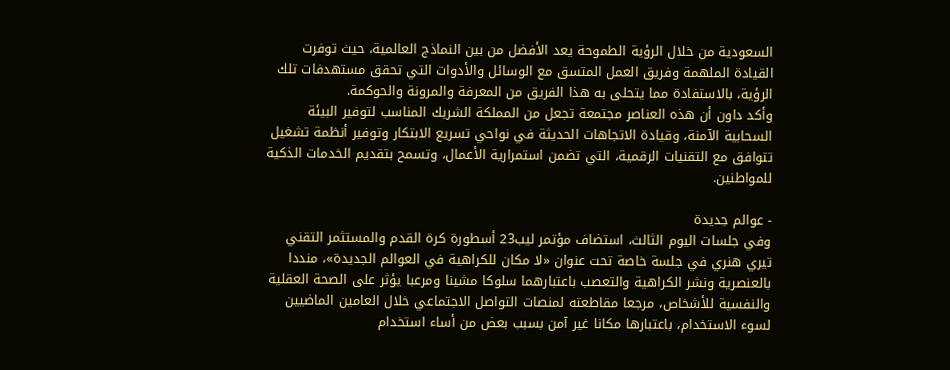السعودية من خلال الرؤية الطموحة يعد الأفضل من بين النماذج العالمية، حيث توفرت القيادة الملهمة وفريق العمل المتسق مع الوسائل والأدوات التي تحقق مستهدفات تلك الرؤية، بالاستفادة مما يتحلى به هذا الفريق من المعرفة والمرونة والحوكمة.
وأكد داون أن هذه العناصر مجتمعة تجعل من المملكة الشريك المناسب لتوفير البيئة السحابية الآمنة، وقيادة الاتجاهات الحديثة في نواحي تسريع الابتكار وتوفير أنظمة تشغيل تتوافق مع التقنيات الرقمية، التي تضمن استمرارية الأعمال، وتسمح بتقديم الخدمات الذكية للمواطنين.

- عوالم جديدة
وفي جلسات اليوم الثالث، استضاف مؤتمر ليب23 أسطورة كرة القدم والمستثمر التقني تيري هنري في جلسة خاصة تحت عنوان «لا مكان للكراهية في العوالم الجديدة»، منددا بالعنصرية ونشر الكراهية والتعصب باعتبارهما سلوكا مشينا ومرعبا يؤثر على الصحة العقلية والنفسية للأشخاص، مرجعا مقاطعته لمنصات التواصل الاجتماعي خلال العامين الماضيين لسوء الاستخدام، باعتبارها مكانا غير آمن بسبب بعض من أساء استخدام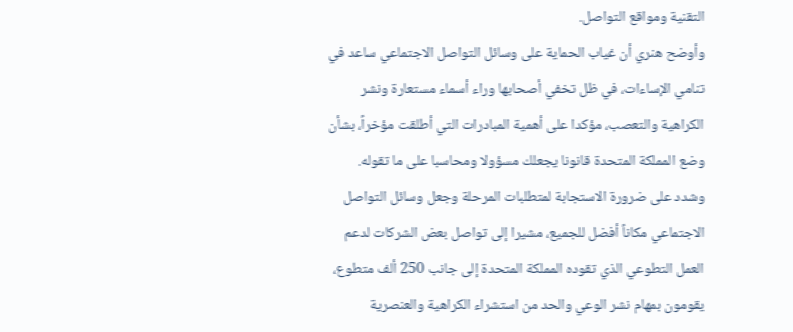التقنية ومواقع التواصل.
وأوضح هنري أن غياب الحماية على وسائل التواصل الاجتماعي ساعد في تنامي الإساءات، في ظل تخفي أصحابها وراء أسماء مستعارة ونشر الكراهية والتعصب، مؤكدا على أهمية المبادرات التي أطلقت مؤخراً، بشأن وضع المملكة المتحدة قانونا يجعلك مسؤولا ومحاسبا على ما تقوله.
وشدد على ضرورة الاستجابة لمتطلبات المرحلة وجعل وسائل التواصل الاجتماعي مكاناً أفضل للجميع، مشيرا إلى تواصل بعض الشركات لدعم العمل التطوعي الذي تقوده المملكة المتحدة إلى جانب 250 ألف متطوع، يقومون بمهام نشر الوعي والحد من استشراء الكراهية والعنصرية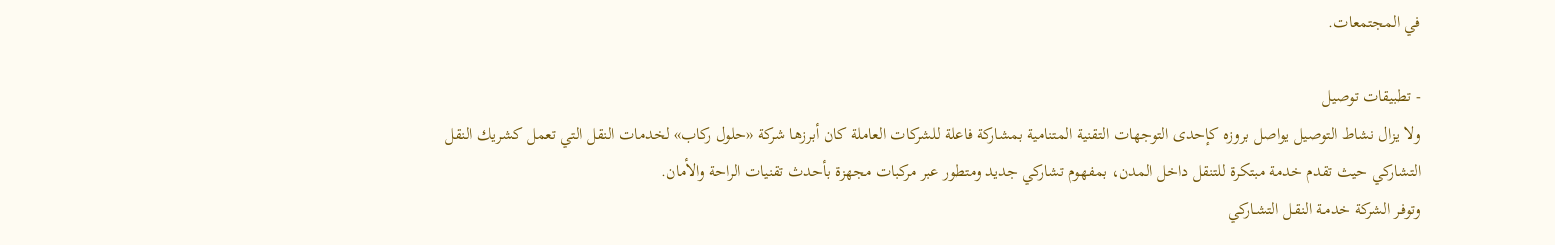في المجتمعات.

- تطبيقات توصيل
ولا يزال نشاط التوصيل يواصل بروزه كإحدى التوجهات التقنية المتنامية بمشاركة فاعلة للشركات العاملة كان أبرزها شركة «حلول ركاب» لخدمات النقل التي تعمل كشريك النقل التشاركي حيث تقدم خدمة مبتكرة للتنقل داخل المدن، بمفهوم تشاركي جديد ومتطور عبر مركبات مجهزة بأحدث تقنيات الراحة والأمان.
وتوفـر الشركة خدمـة النقـل التشـاركي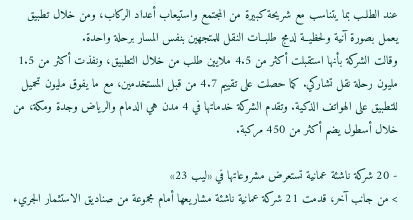عند الطلـب بما يتناسب مع شريحة كبيرة من المجتمع واستيعاب أعداد الركاب، ومن خلال تطبيق يعمل بصورة آنية ولحظيــة لدمج طلبــات النقل للمتجهين بنفس المسار برحلة واحدة.
وقالت الشركة بأنها استقبلت أكثر من 4.5 ملايين طلب من خلال التطبيق، ونفذت أكثر من 1.5 مليون رحلة نقل تشاركي. كما حصلت على تقييم 4.7 من قبل المستخدمين، مع ما يفوق مليون تحميل للتطبيق على الهواتف الذكية. وتقدم الشركة خدماتها في 4 مدن هي الدمام والرياض وجدة ومكة، من خلال أسطول يضم أكثر من 450 مركبة.

- 20 شركة ناشئة عمانية تستعرض مشروعاتها في «ليب 23»
> من جانب آخر، قدمت 21 شركة عمانية ناشئة مشاريعها أمام مجموعة من صناديق الاستثمار الجريء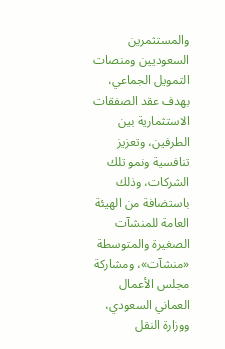والمستثمرين السعوديين ومنصات التمويل الجماعي، بهدف عقد الصفقات الاستثمارية بين الطرفين، وتعزيز تنافسية ونمو تلك الشركات، وذلك باستضافة من الهيئة العامة للمنشآت الصغيرة والمتوسطة «منشآت»، ومشاركة مجلس الأعمال العماني السعودي، ووزارة النقل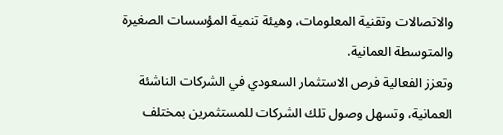والاتصالات وتقنية المعلومات، وهيئة تنمية المؤسسات الصغيرة والمتوسطة العمانية.
وتعزز الفعالية فرص الاستثمار السعودي في الشركات الناشئة العمانية، وتسهل وصول تلك الشركات للمستثمرين بمختلف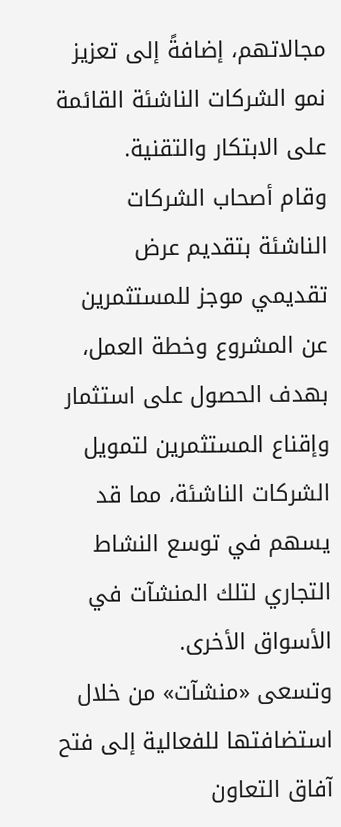مجالاتهم، إضافةً إلى تعزيز نمو الشركات الناشئة القائمة على الابتكار والتقنية.
وقام أصحاب الشركات الناشئة بتقديم عرض تقديمي موجز للمستثمرين عن المشروع وخطة العمل، بهدف الحصول على استثمار وإقناع المستثمرين لتمويل الشركات الناشئة، مما قد يسهم في توسع النشاط التجاري لتلك المنشآت في الأسواق الأخرى.
وتسعى «منشآت» من خلال استضافتها للفعالية إلى فتح آفاق التعاون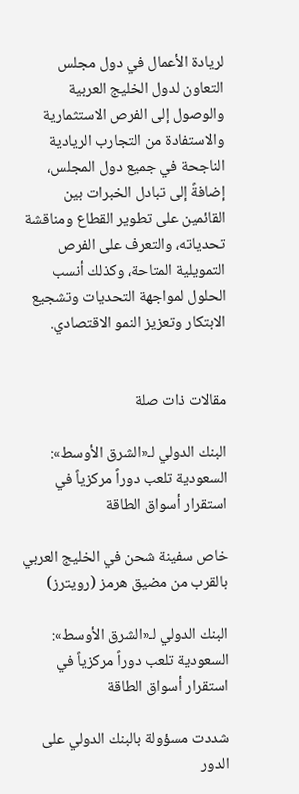لريادة الأعمال في دول مجلس التعاون لدول الخليج العربية والوصول إلى الفرص الاستثمارية والاستفادة من التجارب الريادية الناجحة في جميع دول المجلس، إضافةً إلى تبادل الخبرات بين القائمين على تطوير القطاع ومناقشة تحدياته، والتعرف على الفرص التمويلية المتاحة، وكذلك أنسب الحلول لمواجهة التحديات وتشجيع الابتكار وتعزيز النمو الاقتصادي.


مقالات ذات صلة

البنك الدولي لـ«الشرق الأوسط»: السعودية تلعب دوراً مركزياً في استقرار أسواق الطاقة

خاص سفينة شحن في الخليج العربي بالقرب من مضيق هرمز (رويترز)

البنك الدولي لـ«الشرق الأوسط»: السعودية تلعب دوراً مركزياً في استقرار أسواق الطاقة

شددت مسؤولة بالبنك الدولي على الدور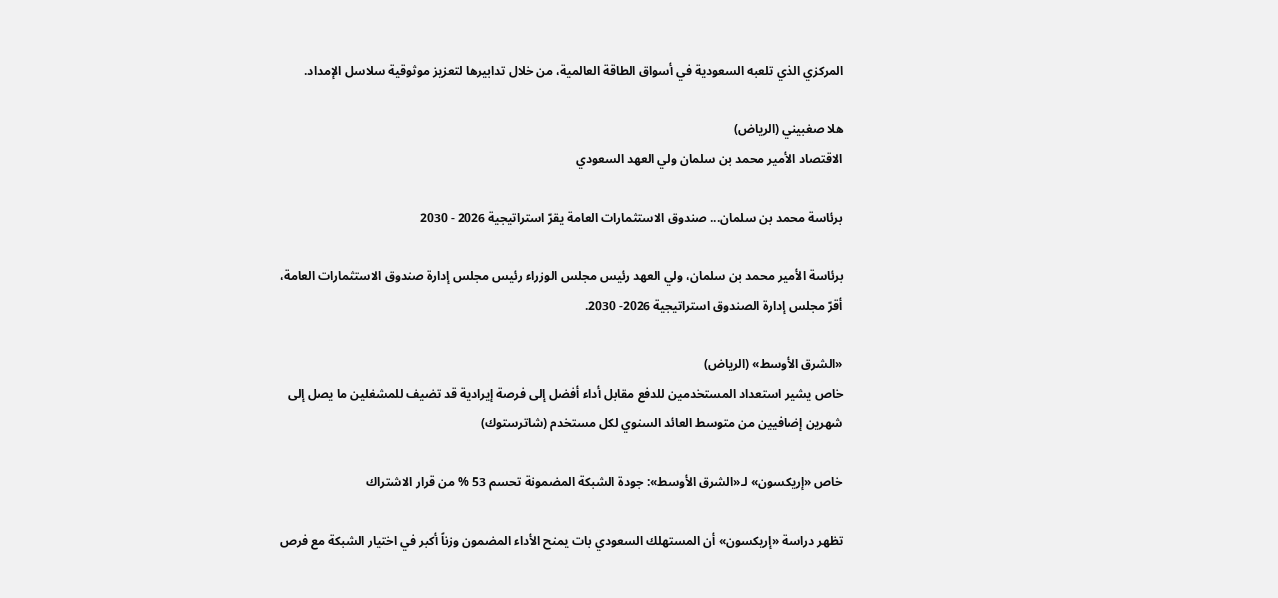المركزي الذي تلعبه السعودية في أسواق الطاقة العالمية، من خلال تدابيرها لتعزيز موثوقية سلاسل الإمداد.

هلا صغبيني (الرياض)
الاقتصاد الأمير محمد بن سلمان ولي العهد السعودي

برئاسة محمد بن سلمان... صندوق الاستثمارات العامة يقرّ استراتيجية 2026 - 2030

برئاسة الأمير محمد بن سلمان، ولي العهد رئيس مجلس الوزراء رئيس مجلس إدارة صندوق الاستثمارات العامة، أقرّ مجلس إدارة الصندوق استراتيجية 2026- 2030.

«الشرق الأوسط» (الرياض)
خاص يشير استعداد المستخدمين للدفع مقابل أداء أفضل إلى فرصة إيرادية قد تضيف للمشغلين ما يصل إلى شهرين إضافيين من متوسط العائد السنوي لكل مستخدم (شاترستوك)

خاص «إريكسون» لـ«الشرق الأوسط»: جودة الشبكة المضمونة تحسم 53 % من قرار الاشتراك

تظهر دراسة «إريكسون» أن المستهلك السعودي بات يمنح الأداء المضمون وزناً أكبر في اختيار الشبكة مع فرص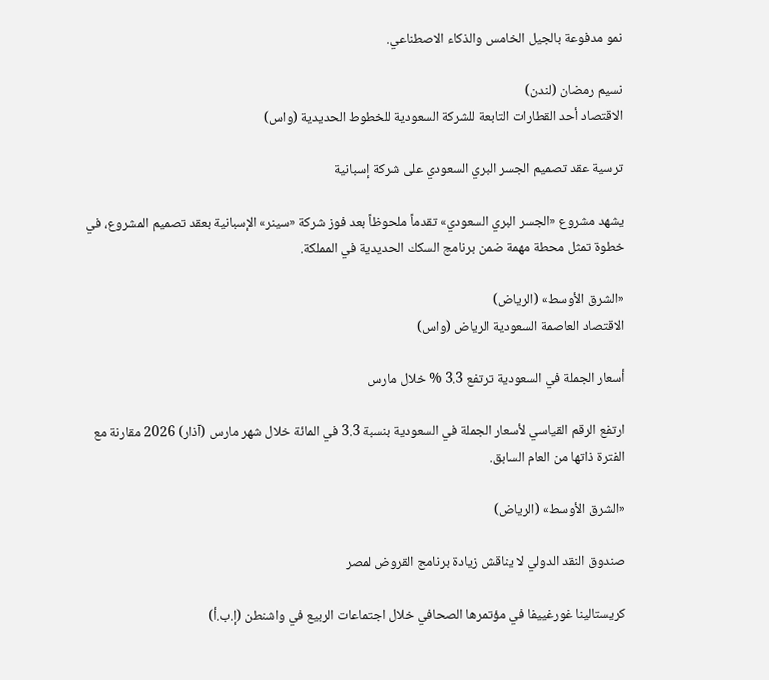نمو مدفوعة بالجيل الخامس والذكاء الاصطناعي.

نسيم رمضان (لندن)
الاقتصاد أحد القطارات التابعة للشركة السعودية للخطوط الحديدية (واس)

ترسية عقد تصميم الجسر البري السعودي على شركة إسبانية

يشهد مشروع «الجسر البري السعودي» تقدماً ملحوظاً بعد فوز شركة «سينر» الإسبانية بعقد تصميم المشروع، في خطوة تمثل محطة مهمة ضمن برنامج السكك الحديدية في المملكة.

«الشرق الأوسط» (الرياض)
الاقتصاد العاصمة السعودية الرياض (واس)

أسعار الجملة في السعودية ترتفع 3.3 % خلال مارس

ارتفع الرقم القياسي لأسعار الجملة في السعودية بنسبة 3.3 في المائة خلال شهر مارس (آذار) 2026 مقارنة مع الفترة ذاتها من العام السابق.

«الشرق الأوسط» (الرياض)

صندوق النقد الدولي لا يناقش زيادة برنامج القروض لمصر

كريستالينا غورغييفا في مؤتمرها الصحافي خلال اجتماعات الربيع في واشنطن (إ.ب.أ)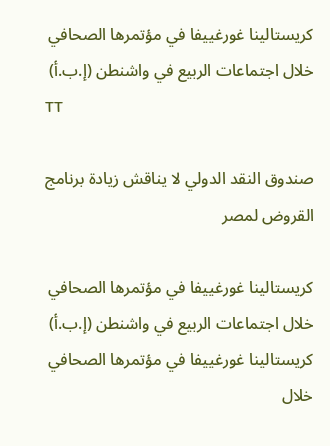كريستالينا غورغييفا في مؤتمرها الصحافي خلال اجتماعات الربيع في واشنطن (إ.ب.أ)
TT

صندوق النقد الدولي لا يناقش زيادة برنامج القروض لمصر

كريستالينا غورغييفا في مؤتمرها الصحافي خلال اجتماعات الربيع في واشنطن (إ.ب.أ)
كريستالينا غورغييفا في مؤتمرها الصحافي خلال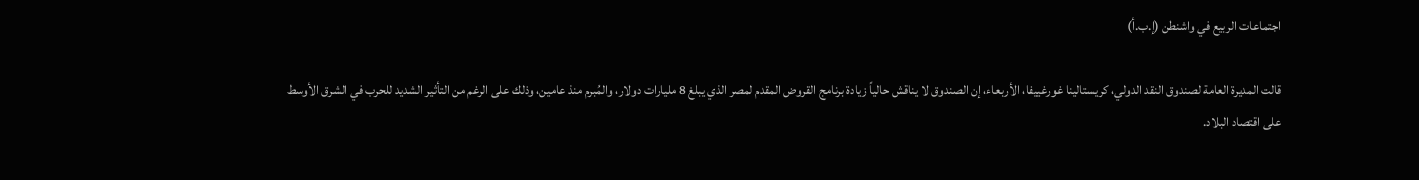اجتماعات الربيع في واشنطن (إ.ب.أ)

قالت المديرة العامة لصندوق النقد الدولي، كريستالينا غورغييفا، الأربعاء، إن الصندوق لا يناقش حالياً زيادة برنامج القروض المقدم لمصر الذي يبلغ 8 مليارات دولار، والمُبرم منذ عامين، وذلك على الرغم من التأثير الشديد للحرب في الشرق الأوسط على اقتصاد البلاد.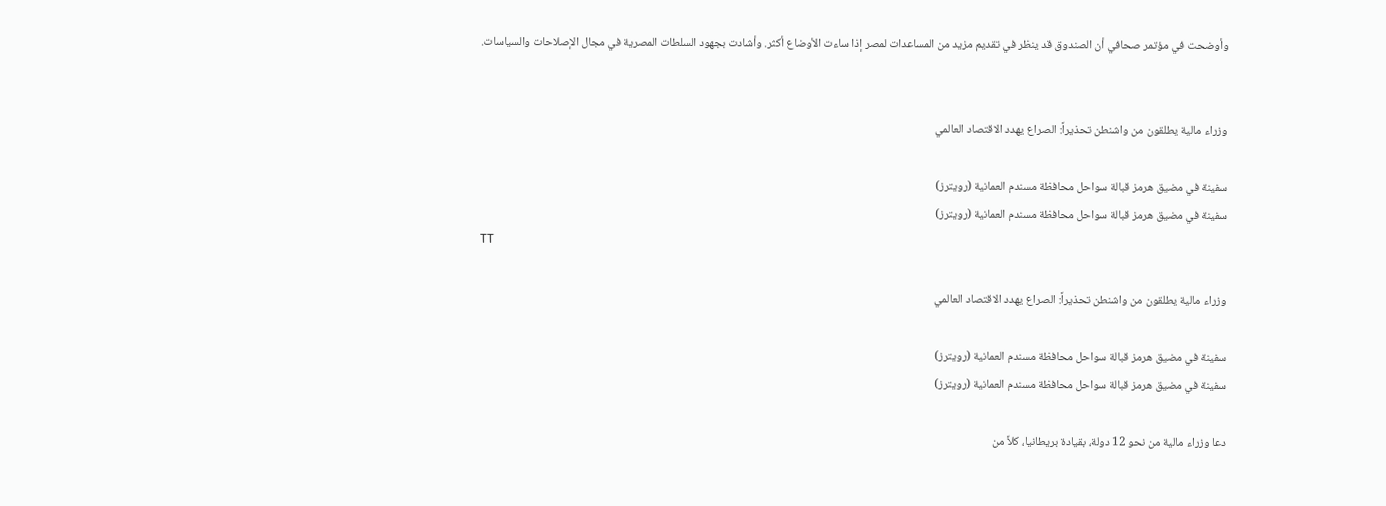وأوضحت في مؤتمر صحافي أن الصندوق قد ينظر في تقديم مزيد من المساعدات لمصر إذا ساءت الأوضاع أكثر. وأشادت بجهود السلطات المصرية في مجال الإصلاحات والسياسات.


وزراء مالية يطلقون من واشنطن تحذيراً: الصراع يهدد الاقتصاد العالمي

سفينة في مضيق هرمز قبالة سواحل محافظة مسندم العمانية (رويترز)
سفينة في مضيق هرمز قبالة سواحل محافظة مسندم العمانية (رويترز)
TT

وزراء مالية يطلقون من واشنطن تحذيراً: الصراع يهدد الاقتصاد العالمي

سفينة في مضيق هرمز قبالة سواحل محافظة مسندم العمانية (رويترز)
سفينة في مضيق هرمز قبالة سواحل محافظة مسندم العمانية (رويترز)

دعا وزراء مالية من نحو 12 دولة، بقيادة بريطانيا، كلاً من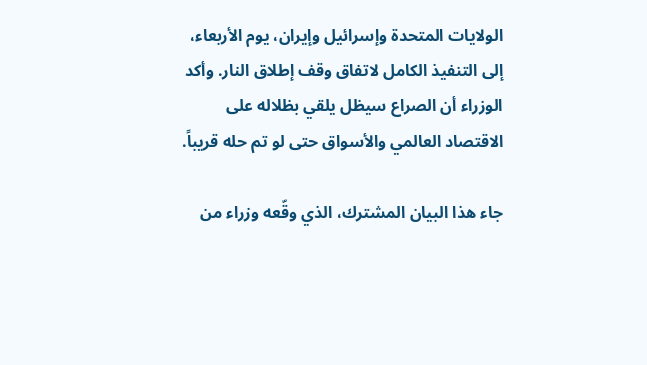الولايات المتحدة وإسرائيل وإيران، يوم الأربعاء، إلى التنفيذ الكامل لاتفاق وقف إطلاق النار. وأكد الوزراء أن الصراع سيظل يلقي بظلاله على الاقتصاد العالمي والأسواق حتى لو تم حله قريباً.

جاء هذا البيان المشترك، الذي وقّعه وزراء من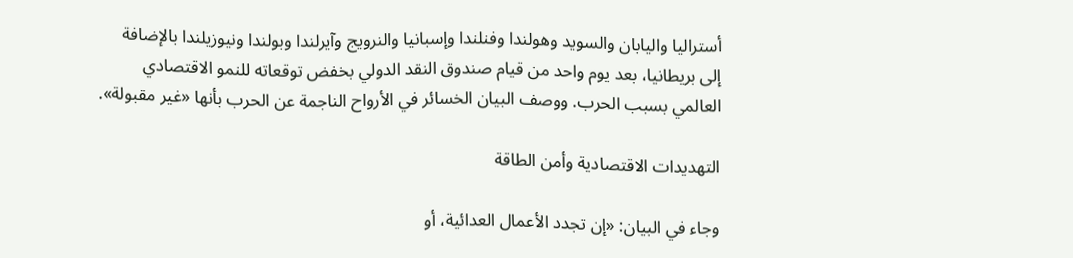أستراليا واليابان والسويد وهولندا وفنلندا وإسبانيا والنرويج وآيرلندا وبولندا ونيوزيلندا بالإضافة إلى بريطانيا، بعد يوم واحد من قيام صندوق النقد الدولي بخفض توقعاته للنمو الاقتصادي العالمي بسبب الحرب. ووصف البيان الخسائر في الأرواح الناجمة عن الحرب بأنها «غير مقبولة».

التهديدات الاقتصادية وأمن الطاقة

وجاء في البيان: «إن تجدد الأعمال العدائية، أو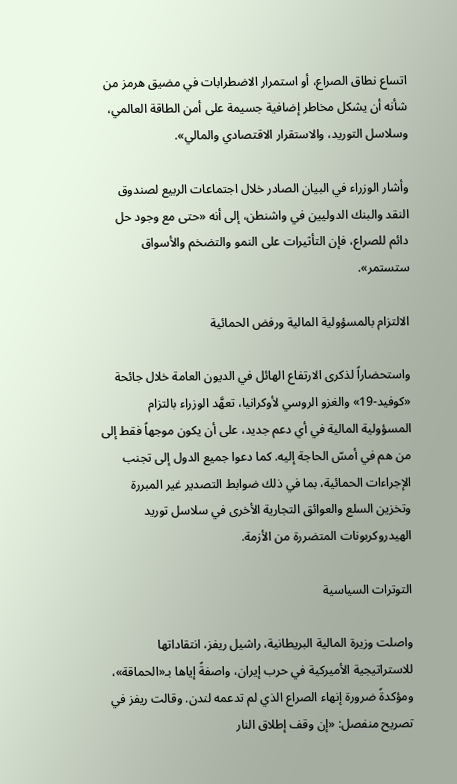اتساع نطاق الصراع، أو استمرار الاضطرابات في مضيق هرمز من شأنه أن يشكل مخاطر إضافية جسيمة على أمن الطاقة العالمي، وسلاسل التوريد، والاستقرار الاقتصادي والمالي».

وأشار الوزراء في البيان الصادر خلال اجتماعات الربيع لصندوق النقد والبنك الدوليين في واشنطن، إلى أنه «حتى مع وجود حل دائم للصراع، فإن التأثيرات على النمو والتضخم والأسواق ستستمر».

الالتزام بالمسؤولية المالية ورفض الحمائية

واستحضاراً لذكرى الارتفاع الهائل في الديون العامة خلال جائحة «كوفيد-19» والغزو الروسي لأوكرانيا، تعهَّد الوزراء بالتزام المسؤولية المالية في أي دعم جديد، على أن يكون موجهاً فقط إلى من هم في أمسّ الحاجة إليه. كما دعوا جميع الدول إلى تجنب الإجراءات الحمائية، بما في ذلك ضوابط التصدير غير المبررة وتخزين السلع والعوائق التجارية الأخرى في سلاسل توريد الهيدروكربونات المتضررة من الأزمة.

التوترات السياسية

واصلت وزيرة المالية البريطانية، راشيل ريفز، انتقاداتها للاستراتيجية الأميركية في حرب إيران، واصفةً إياها بـ«الحماقة»، ومؤكدةً ضرورة إنهاء الصراع الذي لم تدعمه لندن. وقالت ريفز في تصريح منفصل: «إن وقف إطلاق النار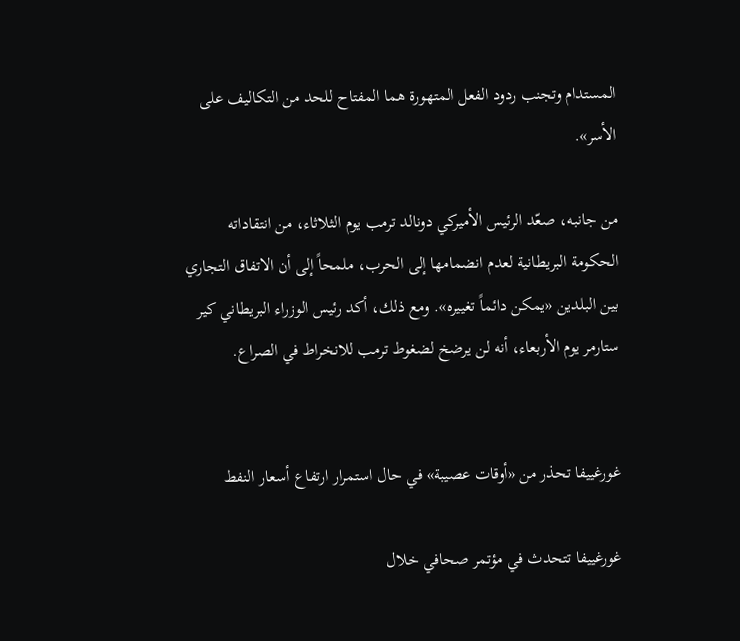المستدام وتجنب ردود الفعل المتهورة هما المفتاح للحد من التكاليف على الأسر».

من جانبه، صعّد الرئيس الأميركي دونالد ترمب يوم الثلاثاء، من انتقاداته الحكومة البريطانية لعدم انضمامها إلى الحرب، ملمحاً إلى أن الاتفاق التجاري بين البلدين «يمكن دائماً تغييره». ومع ذلك، أكد رئيس الوزراء البريطاني كير ستارمر يوم الأربعاء، أنه لن يرضخ لضغوط ترمب للانخراط في الصراع.


غورغييفا تحذر من «أوقات عصيبة» في حال استمرار ارتفاع أسعار النفط

غورغييفا تتحدث في مؤتمر صحافي خلال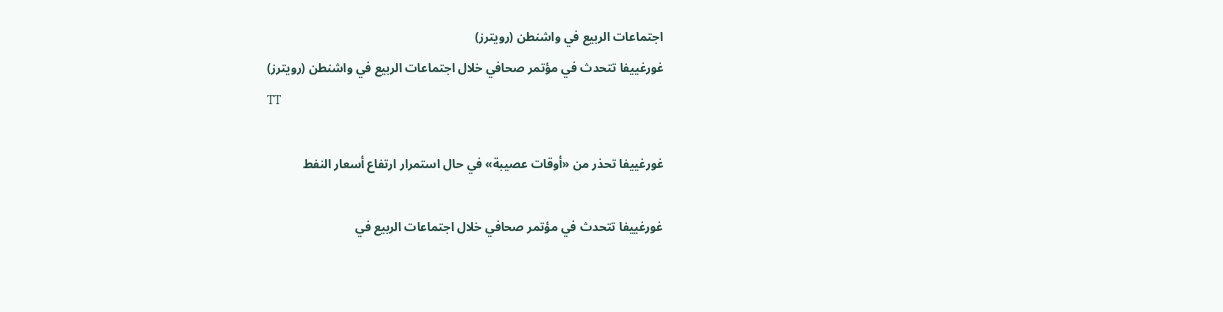اجتماعات الربيع في واشنطن (رويترز)
غورغييفا تتحدث في مؤتمر صحافي خلال اجتماعات الربيع في واشنطن (رويترز)
TT

غورغييفا تحذر من «أوقات عصيبة» في حال استمرار ارتفاع أسعار النفط

غورغييفا تتحدث في مؤتمر صحافي خلال اجتماعات الربيع في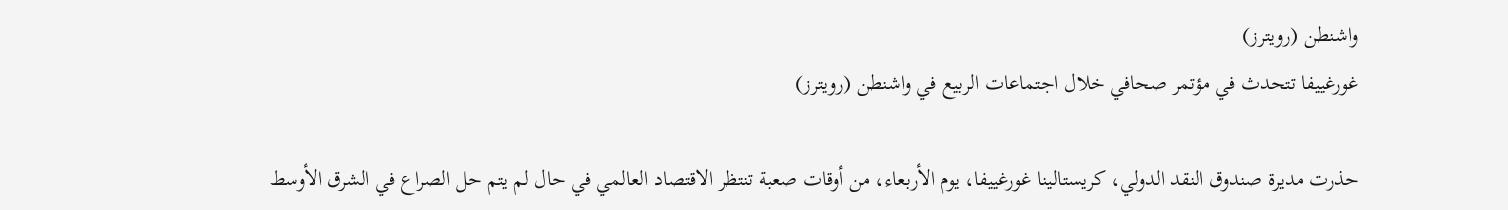واشنطن (رويترز)
غورغييفا تتحدث في مؤتمر صحافي خلال اجتماعات الربيع في واشنطن (رويترز)

حذرت مديرة صندوق النقد الدولي، كريستالينا غورغييفا، يوم الأربعاء، من أوقات صعبة تنتظر الاقتصاد العالمي في حال لم يتم حل الصراع في الشرق الأوسط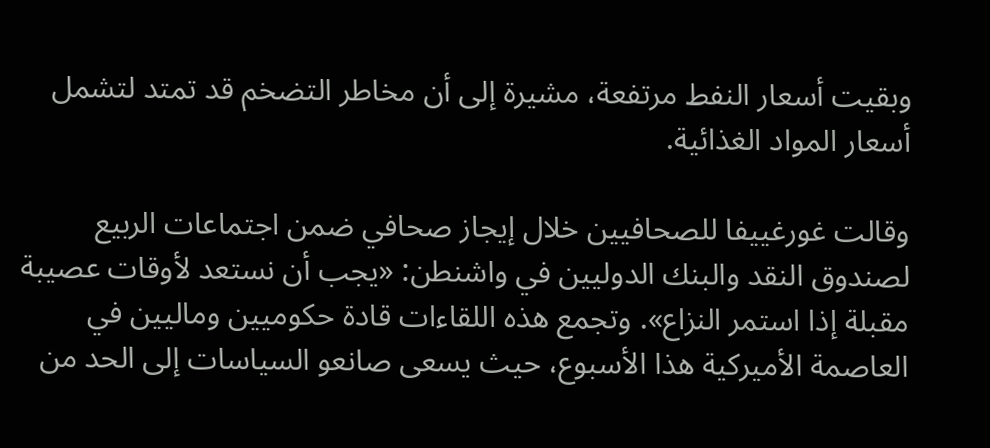وبقيت أسعار النفط مرتفعة، مشيرة إلى أن مخاطر التضخم قد تمتد لتشمل أسعار المواد الغذائية.

وقالت غورغييفا للصحافيين خلال إيجاز صحافي ضمن اجتماعات الربيع لصندوق النقد والبنك الدوليين في واشنطن: «يجب أن نستعد لأوقات عصيبة مقبلة إذا استمر النزاع». وتجمع هذه اللقاءات قادة حكوميين وماليين في العاصمة الأميركية هذا الأسبوع، حيث يسعى صانعو السياسات إلى الحد من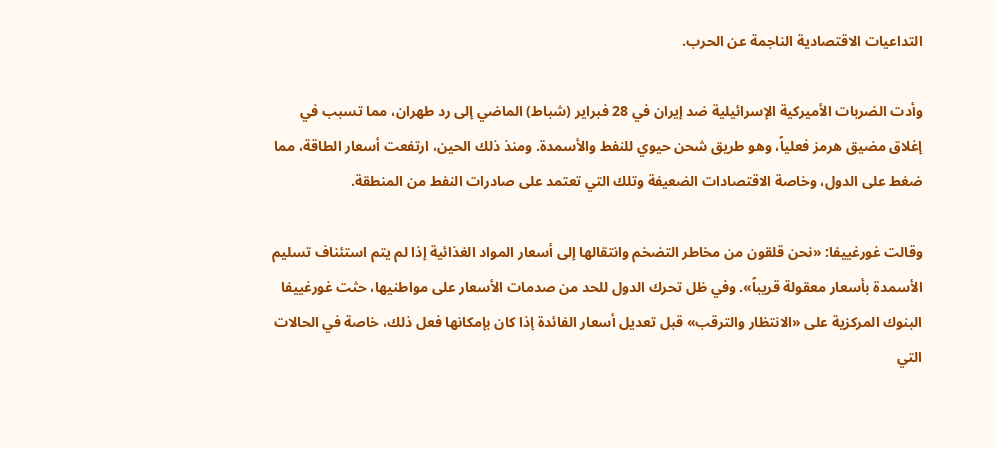التداعيات الاقتصادية الناجمة عن الحرب.

وأدت الضربات الأميركية الإسرائيلية ضد إيران في 28 فبراير (شباط) الماضي إلى رد طهران، مما تسبب في إغلاق مضيق هرمز فعلياً، وهو طريق شحن حيوي للنفط والأسمدة. ومنذ ذلك الحين، ارتفعت أسعار الطاقة، مما ضغط على الدول، وخاصة الاقتصادات الضعيفة وتلك التي تعتمد على صادرات النفط من المنطقة.

وقالت غورغييفا: «نحن قلقون من مخاطر التضخم وانتقالها إلى أسعار المواد الغذائية إذا لم يتم استئناف تسليم الأسمدة بأسعار معقولة قريباً». وفي ظل تحرك الدول للحد من صدمات الأسعار على مواطنيها، حثت غورغييفا البنوك المركزية على «الانتظار والترقب» قبل تعديل أسعار الفائدة إذا كان بإمكانها فعل ذلك، خاصة في الحالات التي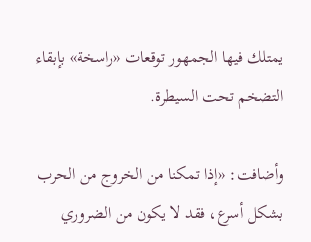يمتلك فيها الجمهور توقعات «راسخة» بإبقاء التضخم تحت السيطرة.

وأضافت: «إذا تمكنا من الخروج من الحرب بشكل أسرع، فقد لا يكون من الضروري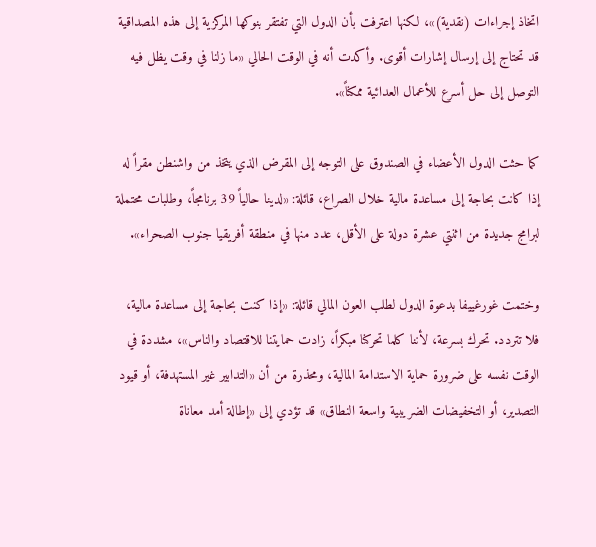اتخاذ إجراءات (نقدية)»، لكنها اعترفت بأن الدول التي تفتقر بنوكها المركزية إلى هذه المصداقية قد تحتاج إلى إرسال إشارات أقوى. وأكدت أنه في الوقت الحالي «ما زلنا في وقت يظل فيه التوصل إلى حل أسرع للأعمال العدائية ممكناً».

كما حثت الدول الأعضاء في الصندوق على التوجه إلى المقرض الذي يتخذ من واشنطن مقراً له إذا كانت بحاجة إلى مساعدة مالية خلال الصراع، قائلة: «لدينا حالياً 39 برنامجاً، وطلبات محتملة لبرامج جديدة من اثنتي عشرة دولة على الأقل، عدد منها في منطقة أفريقيا جنوب الصحراء».

وختمت غورغييفا بدعوة الدول لطلب العون المالي قائلة: «إذا كنت بحاجة إلى مساعدة مالية، فلا تتردد. تحرك بسرعة، لأننا كلما تحركنا مبكراً، زادت حمايتنا للاقتصاد والناس»، مشددة في الوقت نفسه على ضرورة حماية الاستدامة المالية، ومحذرة من أن «التدابير غير المستهدفة، أو قيود التصدير، أو التخفيضات الضريبية واسعة النطاق» قد تؤدي إلى «إطالة أمد معاناة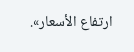ارتفاع الأسعار».